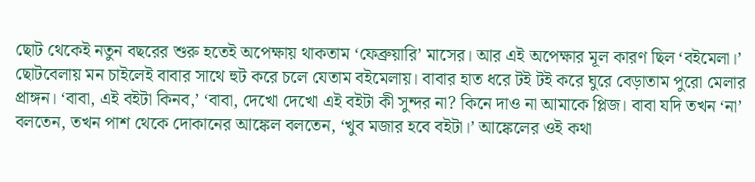ছোট থেকেই নতুন বছরের শুরু হতেই অপেক্ষায় থাকতাম ‘ফেব্রুয়ারি’ মাসের। আর এই অপেক্ষার মূল কারণ ছিল ‘বইমেলা।’
ছোটবেলায় মন চাইলেই বাবার সাথে হুট করে চলে যেতাম বইমেলায়। বাবার হাত ধরে টই টই করে ঘুরে বেড়াতাম পুরো মেলার প্রাঙ্গন। ‘বাবা, এই বইটা কিনব,’ ‘বাবা, দেখো দেখো এই বইটা কী সুন্দর না? কিনে দাও না আমাকে প্লিজ। বাবা যদি তখন ‘না’ বলতেন, তখন পাশ থেকে দোকানের আঙ্কেল বলতেন, ‘খুব মজার হবে বইটা।’ আঙ্কেলের ওই কথা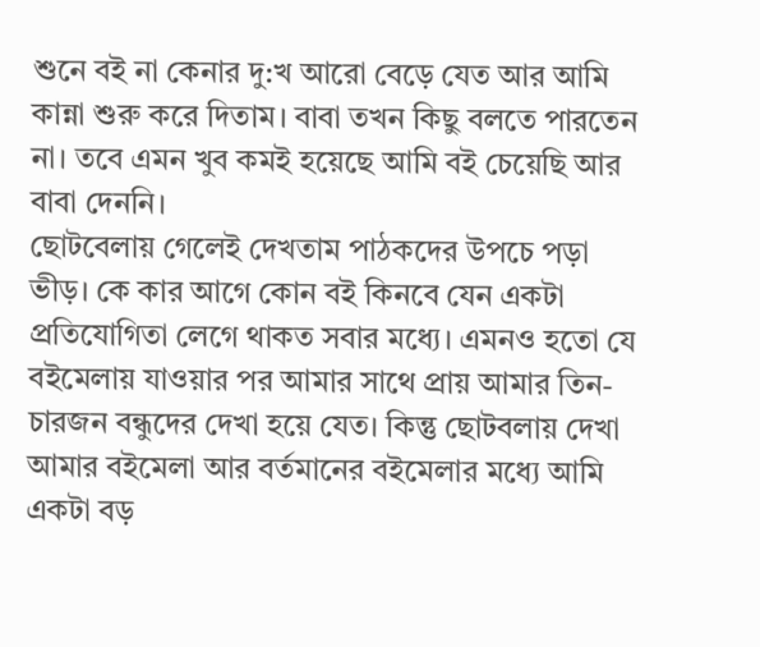শুনে বই না কেনার দু:খ আরো বেড়ে যেত আর আমি কান্না শুরু করে দিতাম। বাবা তখন কিছু বলতে পারতেন না। তবে এমন খুব কমই হয়েছে আমি বই চেয়েছি আর বাবা দেননি।
ছোটবেলায় গেলেই দেখতাম পাঠকদের উপচে পড়া ভীড়। কে কার আগে কোন বই কিনবে যেন একটা প্রতিযোগিতা লেগে থাকত সবার মধ্যে। এমনও হতো যে বইমেলায় যাওয়ার পর আমার সাথে প্রায় আমার তিন-চারজন বন্ধুদের দেখা হয়ে যেত। কিন্তু ছোটবলায় দেখা আমার বইমেলা আর বর্তমানের বইমেলার মধ্যে আমি একটা বড়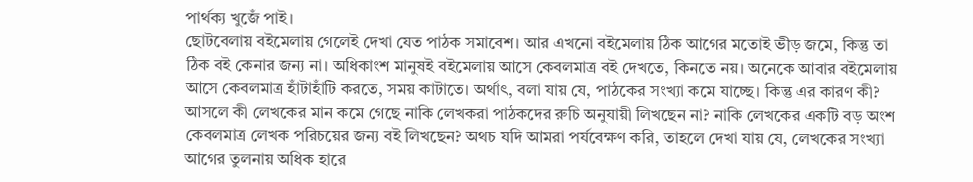পার্থক্য খুজেঁ পাই।
ছোটবেলায় বইমেলায় গেলেই দেখা যেত পাঠক সমাবেশ। আর এখনো বইমেলায় ঠিক আগের মতোই ভীড় জমে, কিন্তু তা ঠিক বই কেনার জন্য না। অধিকাংশ মানুষই বইমেলায় আসে কেবলমাত্র বই দেখতে, কিনতে নয়। অনেকে আবার বইমেলায় আসে কেবলমাত্র হাঁটাহাঁটি করতে, সময় কাটাতে। অর্থাৎ, বলা যায় যে, পাঠকের সংখ্যা কমে যাচ্ছে। কিন্তু এর কারণ কী? আসলে কী লেখকের মান কমে গেছে নাকি লেখকরা পাঠকদের রুচি অনুযায়ী লিখছেন না? নাকি লেখকের একটি বড় অংশ কেবলমাত্র লেখক পরিচয়ের জন্য বই লিখছেন? অথচ যদি আমরা পর্যবেক্ষণ করি, তাহলে দেখা যায় যে, লেখকের সংখ্যা আগের তুলনায় অধিক হারে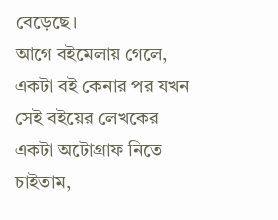বেড়েছে।
আগে বইমেলায় গেলে, একটা বই কেনার পর যখন সেই বইয়ের লেখকের একটা অটোগ্রাফ নিতে চাইতাম,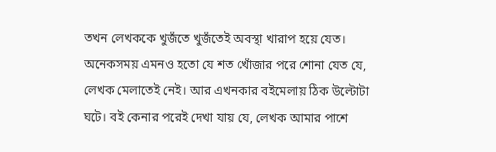তখন লেখককে খুজঁতে খুজঁতেই অবস্থা খারাপ হয়ে যেত।
অনেকসময় এমনও হতো যে শত খোঁজার পরে শোনা যেত যে, লেখক মেলাতেই নেই। আর এখনকার বইমেলায় ঠিক উল্টোটা ঘটে। বই কেনার পরেই দেখা যায় যে, লেখক আমার পাশে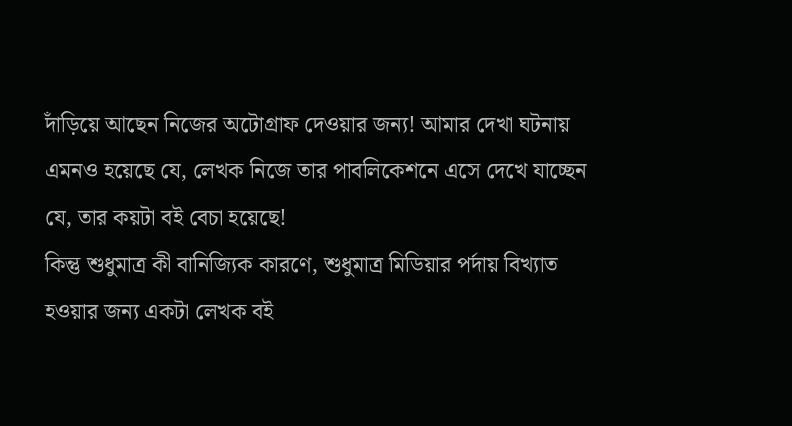দাঁড়িয়ে আছেন নিজের অটোগ্রাফ দেওয়ার জন্য! আমার দেখা ঘটনায় এমনও হয়েছে যে, লেখক নিজে তার পাবলিকেশনে এসে দেখে যাচ্ছেন যে, তার কয়টা বই বেচা হয়েছে!
কিন্তু শুধুমাত্র কী বানিজ্যিক কারণে, শুধুমাত্র মিডিয়ার পর্দায় বিখ্যাত হওয়ার জন্য একটা লেখক বই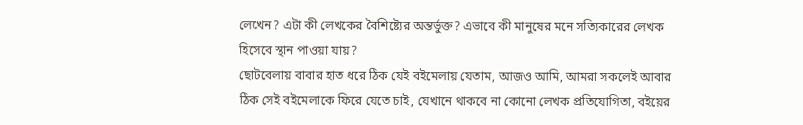লেখেন? এটা কী লেখকের বৈশিষ্ট্যের অন্তর্ভুক্ত? এভাবে কী মানুষের মনে সত্যিকারের লেখক হিসেবে স্থান পাওয়া যায়?
ছোটবেলায় বাবার হাত ধরে ঠিক যেই বইমেলায় যেতাম, আজও আমি, আমরা সকলেই আবার ঠিক সেই বইমেলাকে ফিরে যেতে চাই, যেখানে থাকবে না কোনো লেখক প্রতিযোগিতা, বইয়ের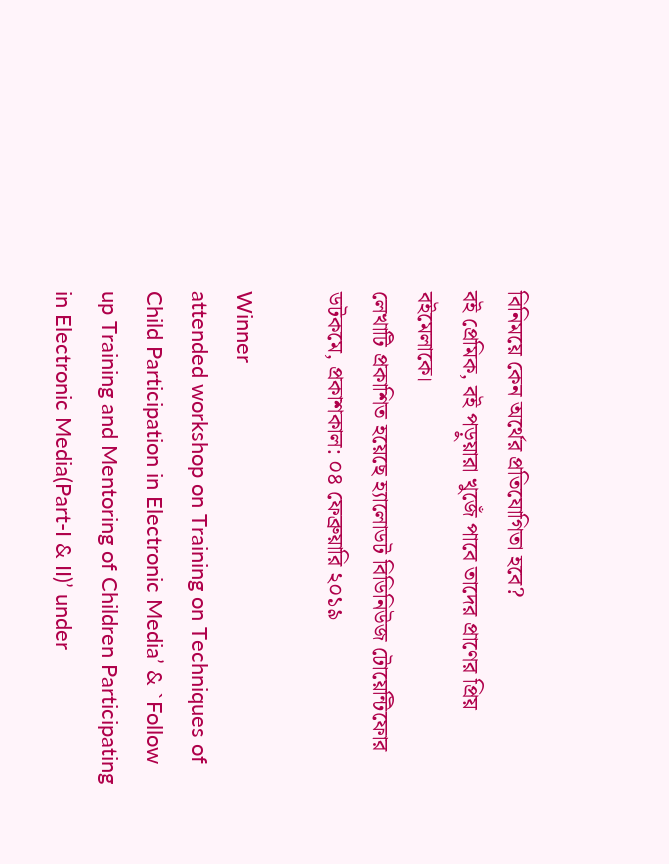বিনিময়ে কেন অর্থের প্রতিযোগিতা হবে?
বই প্রেমিক, বই পড়ুয়ারা খুজেঁ পাবে তাদের প্রাণের প্রিয় বইমেলাকে।
লেখাটি প্রকাশিত হয়েছে হ্যালোডট বিডিনিউজ টোয়েন্টিফোর ডটকমে, প্রকাশকাল: ০৪ ফেব্রুয়ারি ২০১৯

Winner
attended workshop on Training on Techniques of Child Participation in Electronic Media’ & `Follow up Training and Mentoring of Children Participating in Electronic Media(Part-I & II)’ under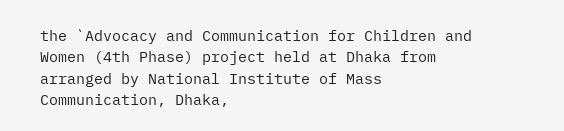the `Advocacy and Communication for Children and Women (4th Phase) project held at Dhaka from arranged by National Institute of Mass Communication, Dhaka,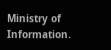Ministry of Information.